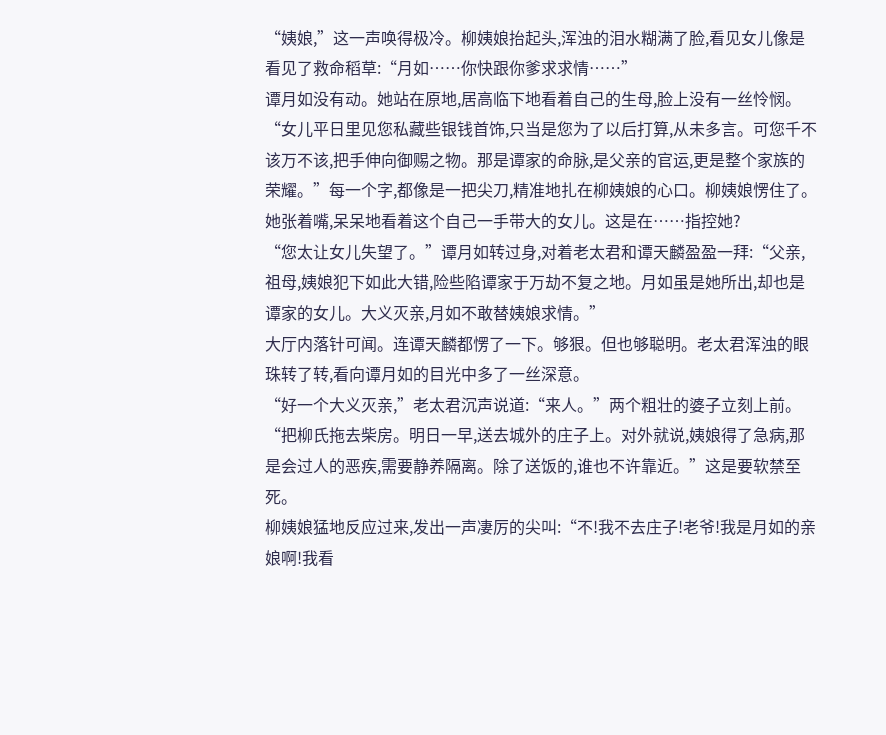“姨娘,”这一声唤得极冷。柳姨娘抬起头,浑浊的泪水糊满了脸,看见女儿像是看见了救命稻草:“月如……你快跟你爹求求情……”
谭月如没有动。她站在原地,居高临下地看着自己的生母,脸上没有一丝怜悯。
“女儿平日里见您私藏些银钱首饰,只当是您为了以后打算,从未多言。可您千不该万不该,把手伸向御赐之物。那是谭家的命脉,是父亲的官运,更是整个家族的荣耀。”每一个字,都像是一把尖刀,精准地扎在柳姨娘的心口。柳姨娘愣住了。她张着嘴,呆呆地看着这个自己一手带大的女儿。这是在……指控她?
“您太让女儿失望了。”谭月如转过身,对着老太君和谭天麟盈盈一拜:“父亲,祖母,姨娘犯下如此大错,险些陷谭家于万劫不复之地。月如虽是她所出,却也是谭家的女儿。大义灭亲,月如不敢替姨娘求情。”
大厅内落针可闻。连谭天麟都愣了一下。够狠。但也够聪明。老太君浑浊的眼珠转了转,看向谭月如的目光中多了一丝深意。
“好一个大义灭亲,”老太君沉声说道:“来人。”两个粗壮的婆子立刻上前。
“把柳氏拖去柴房。明日一早,送去城外的庄子上。对外就说,姨娘得了急病,那是会过人的恶疾,需要静养隔离。除了送饭的,谁也不许靠近。”这是要软禁至死。
柳姨娘猛地反应过来,发出一声凄厉的尖叫:“不!我不去庄子!老爷!我是月如的亲娘啊!我看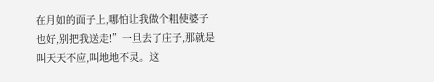在月如的面子上,哪怕让我做个粗使婆子也好,别把我送走!”一旦去了庄子,那就是叫天天不应,叫地地不灵。这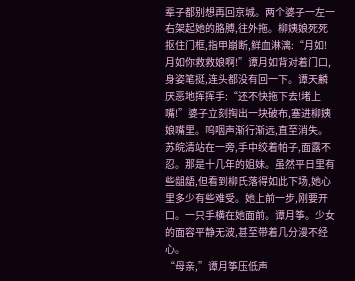辈子都别想再回京城。两个婆子一左一右架起她的胳膊,往外拖。柳姨娘死死抠住门框,指甲崩断,鲜血淋漓:“月如!月如你救救娘啊!”谭月如背对着门口,身姿笔挺,连头都没有回一下。谭天麟厌恶地挥挥手:“还不快拖下去!堵上嘴!”婆子立刻掏出一块破布,塞进柳姨娘嘴里。呜咽声渐行渐远,直至消失。
苏皖清站在一旁,手中绞着帕子,面露不忍。那是十几年的姐妹。虽然平日里有些龃龉,但看到柳氏落得如此下场,她心里多少有些难受。她上前一步,刚要开口。一只手横在她面前。谭月筝。少女的面容平静无波,甚至带着几分漫不经心。
“母亲,”谭月筝压低声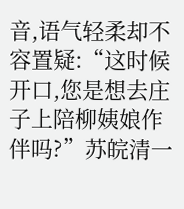音,语气轻柔却不容置疑:“这时候开口,您是想去庄子上陪柳姨娘作伴吗?”苏皖清一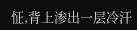怔,背上渗出一层冷汗